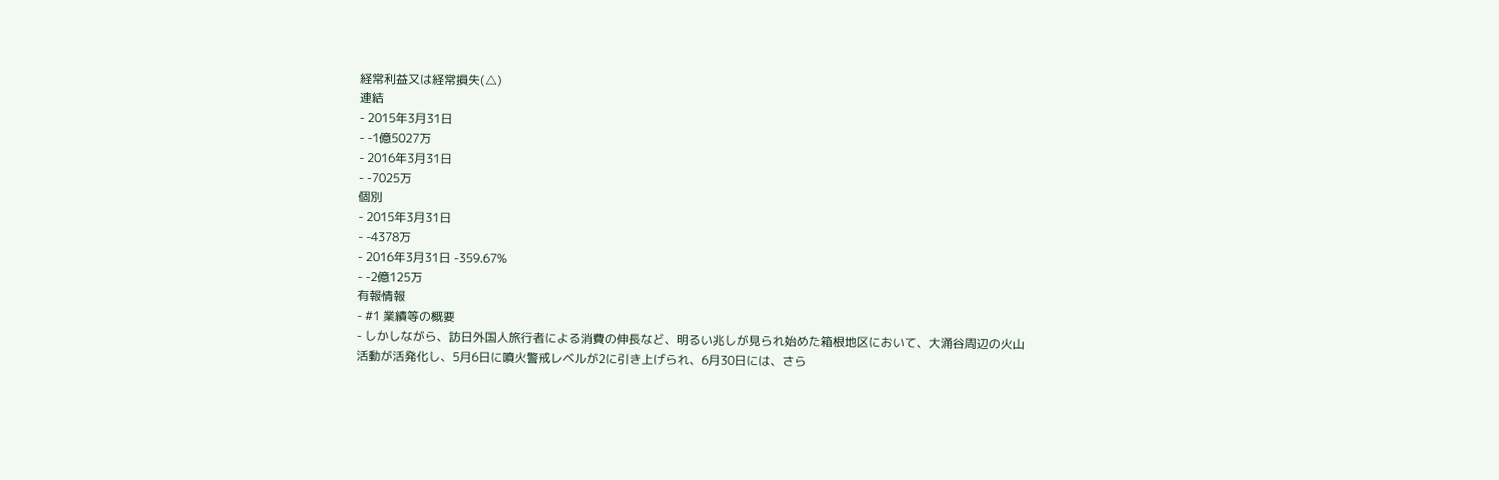経常利益又は経常損失(△)
連結
- 2015年3月31日
- -1億5027万
- 2016年3月31日
- -7025万
個別
- 2015年3月31日
- -4378万
- 2016年3月31日 -359.67%
- -2億125万
有報情報
- #1 業績等の概要
- しかしながら、訪日外国人旅行者による消費の伸長など、明るい兆しが見られ始めた箱根地区において、大涌谷周辺の火山活動が活発化し、5月6日に噴火警戒レベルが2に引き上げられ、6月30日には、さら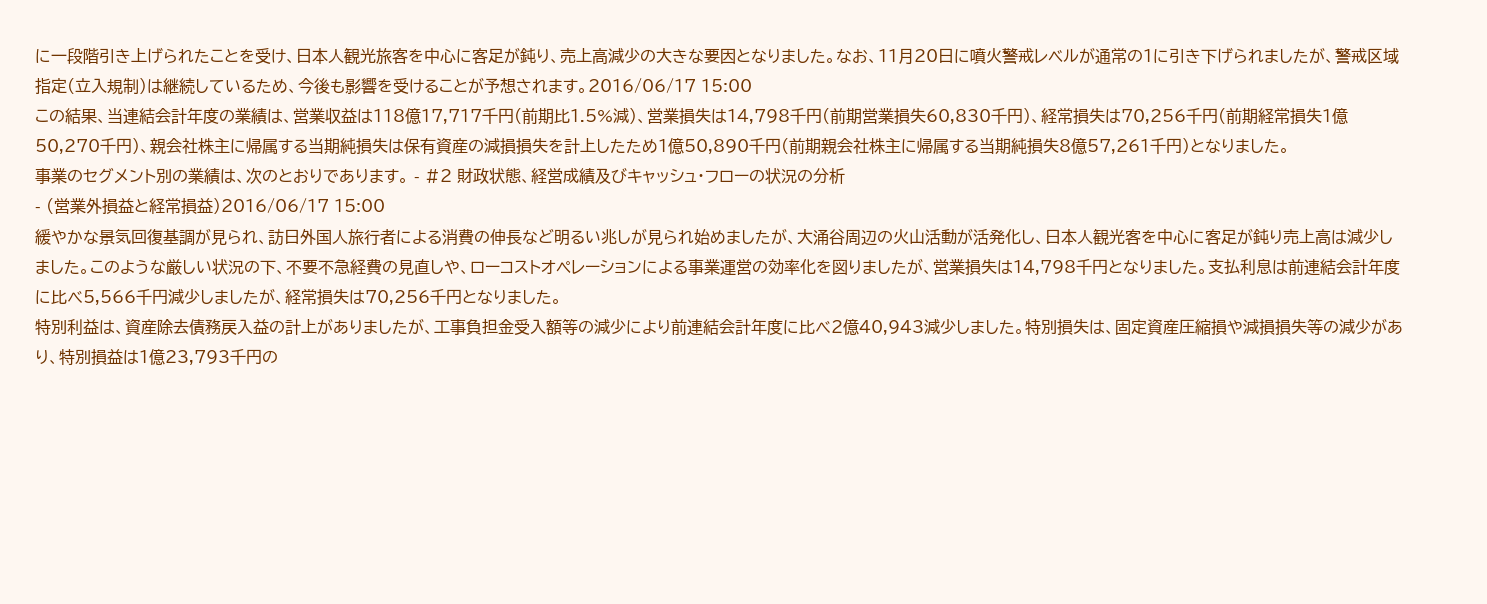に一段階引き上げられたことを受け、日本人観光旅客を中心に客足が鈍り、売上高減少の大きな要因となりました。なお、11月20日に噴火警戒レベルが通常の1に引き下げられましたが、警戒区域指定(立入規制)は継続しているため、今後も影響を受けることが予想されます。2016/06/17 15:00
この結果、当連結会計年度の業績は、営業収益は118億17,717千円(前期比1.5%減)、営業損失は14,798千円(前期営業損失60,830千円)、経常損失は70,256千円(前期経常損失1億50,270千円)、親会社株主に帰属する当期純損失は保有資産の減損損失を計上したため1億50,890千円(前期親会社株主に帰属する当期純損失8億57,261千円)となりました。
事業のセグメント別の業績は、次のとおりであります。 - #2 財政状態、経営成績及びキャッシュ・フローの状況の分析
- (営業外損益と経常損益)2016/06/17 15:00
緩やかな景気回復基調が見られ、訪日外国人旅行者による消費の伸長など明るい兆しが見られ始めましたが、大涌谷周辺の火山活動が活発化し、日本人観光客を中心に客足が鈍り売上高は減少しました。このような厳しい状況の下、不要不急経費の見直しや、ローコストオペレーションによる事業運営の効率化を図りましたが、営業損失は14,798千円となりました。支払利息は前連結会計年度に比べ5,566千円減少しましたが、経常損失は70,256千円となりました。
特別利益は、資産除去債務戻入益の計上がありましたが、工事負担金受入額等の減少により前連結会計年度に比べ2億40,943減少しました。特別損失は、固定資産圧縮損や減損損失等の減少があり、特別損益は1億23,793千円の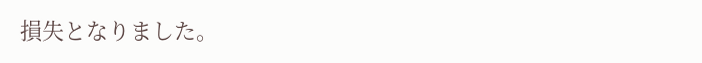損失となりました。